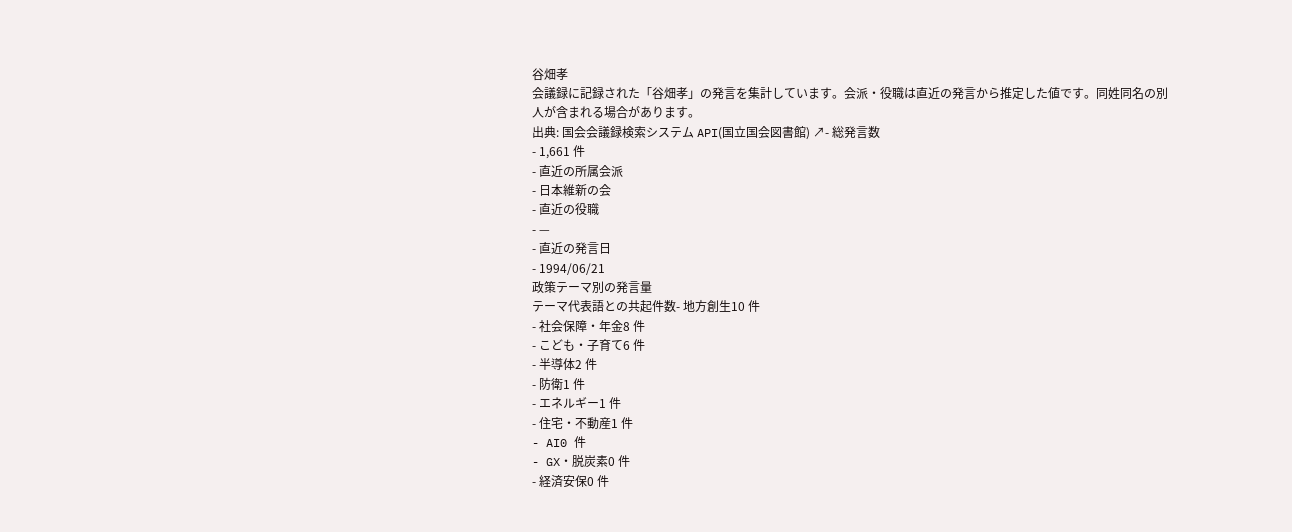谷畑孝
会議録に記録された「谷畑孝」の発言を集計しています。会派・役職は直近の発言から推定した値です。同姓同名の別人が含まれる場合があります。
出典: 国会会議録検索システム API(国立国会図書館) ↗- 総発言数
- 1,661 件
- 直近の所属会派
- 日本維新の会
- 直近の役職
- —
- 直近の発言日
- 1994/06/21
政策テーマ別の発言量
テーマ代表語との共起件数- 地方創生10 件
- 社会保障・年金8 件
- こども・子育て6 件
- 半導体2 件
- 防衛1 件
- エネルギー1 件
- 住宅・不動産1 件
- AI0 件
- GX・脱炭素0 件
- 経済安保0 件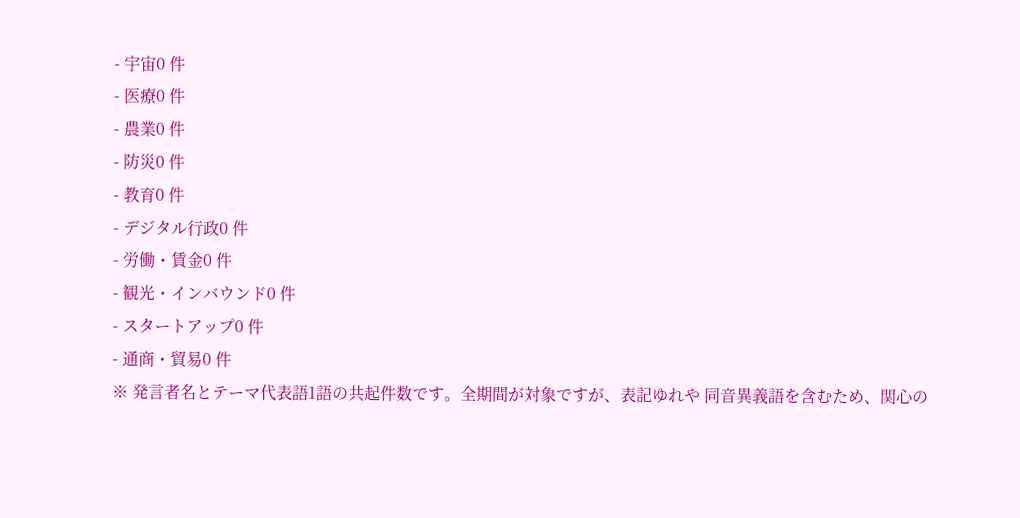- 宇宙0 件
- 医療0 件
- 農業0 件
- 防災0 件
- 教育0 件
- デジタル行政0 件
- 労働・賃金0 件
- 観光・インバウンド0 件
- スタートアップ0 件
- 通商・貿易0 件
※ 発言者名とテーマ代表語1語の共起件数です。全期間が対象ですが、表記ゆれや 同音異義語を含むため、関心の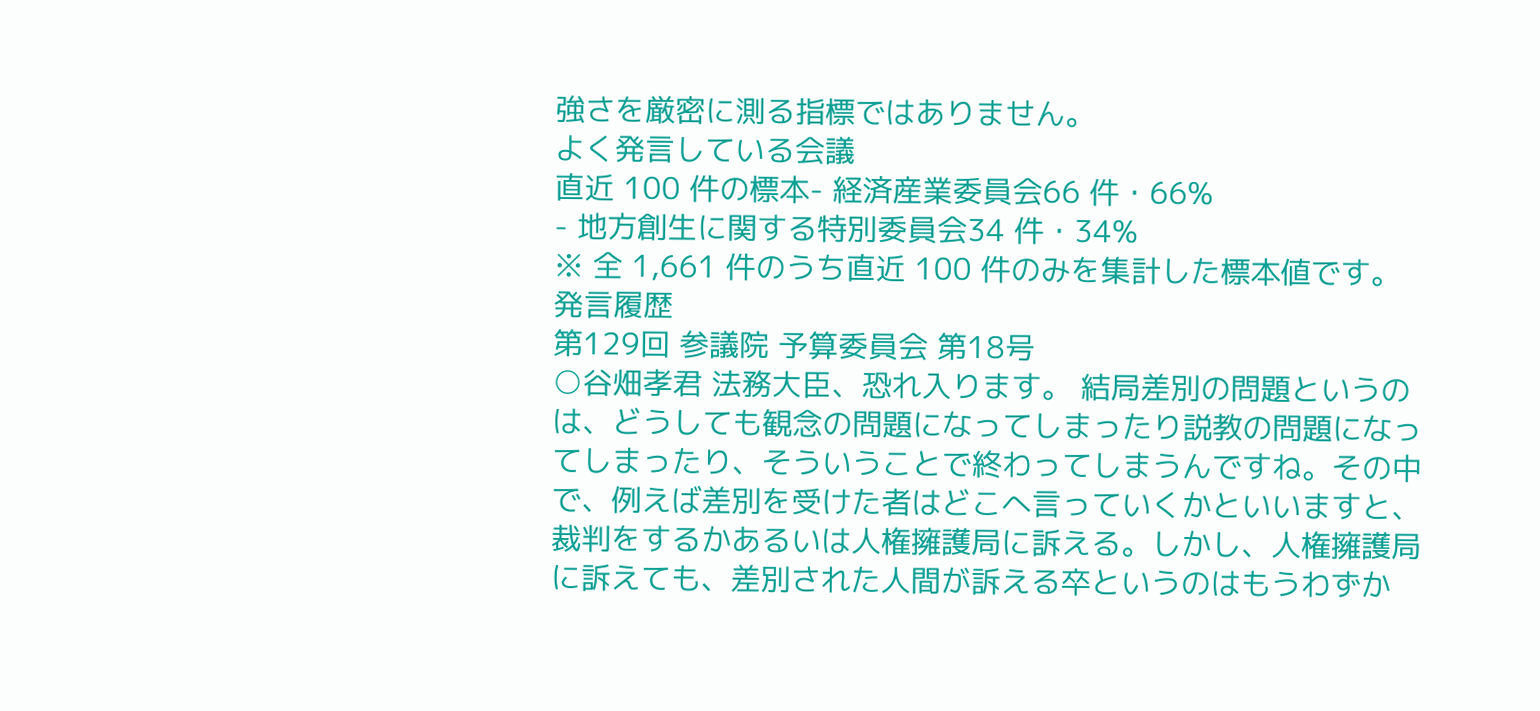強さを厳密に測る指標ではありません。
よく発言している会議
直近 100 件の標本- 経済産業委員会66 件・66%
- 地方創生に関する特別委員会34 件・34%
※ 全 1,661 件のうち直近 100 件のみを集計した標本値です。
発言履歴
第129回 参議院 予算委員会 第18号
○谷畑孝君 法務大臣、恐れ入ります。 結局差別の問題というのは、どうしても観念の問題になってしまったり説教の問題になってしまったり、そういうことで終わってしまうんですね。その中で、例えば差別を受けた者はどこへ言っていくかといいますと、裁判をするかあるいは人権擁護局に訴える。しかし、人権擁護局に訴えても、差別された人間が訴える卒というのはもうわずか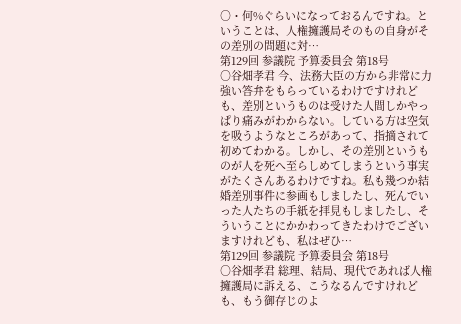○・何%ぐらいになっておるんですね。ということは、人権擁護局そのもの自身がその差別の問題に対…
第129回 参議院 予算委員会 第18号
○谷畑孝君 今、法務大臣の方から非常に力強い答弁をもらっているわけですけれども、差別というものは受けた人間しかやっぱり痛みがわからない。している方は空気を吸うようなところがあって、指摘されて初めてわかる。しかし、その差別というものが人を死へ至らしめてしまうという事実がたくさんあるわけですね。私も幾つか結婚差別事件に参画もしましたし、死んでいった人たちの手紙を拝見もしましたし、そういうことにかかわってきたわけでございますけれども、私はぜひ…
第129回 参議院 予算委員会 第18号
○谷畑孝君 総理、結局、現代であれば人権擁護局に訴える、こうなるんですけれども、もう御存じのよ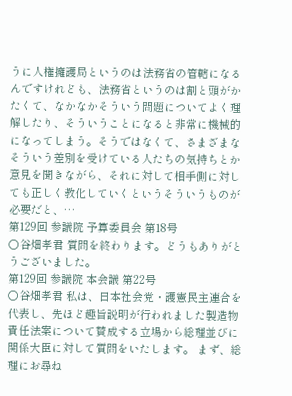うに人権擁護局というのは法務省の管轄になるんですけれども、法務省というのは割と頭がかたくて、なかなかそういう問題についてよく理解したり、そういうことになると非常に機械的になってしまう。そうではなくて、さまざまなそういう差別を受けている人たちの気持ちとか意見を聞きながら、それに対して相手側に対しても正しく教化していくというそういうものが必要だと、…
第129回 参議院 予算委員会 第18号
○谷畑孝君 質問を終わります。どうもありがとうございました。
第129回 参議院 本会議 第22号
○谷畑孝君 私は、日本社会党・護憲民主連合を代表し、先ほど趣旨説明が行われました製造物責任法案について賛成する立場から総理並びに関係大臣に対して質問をいたします。 まず、総理にお尋ね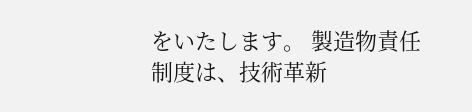をいたします。 製造物責任制度は、技術革新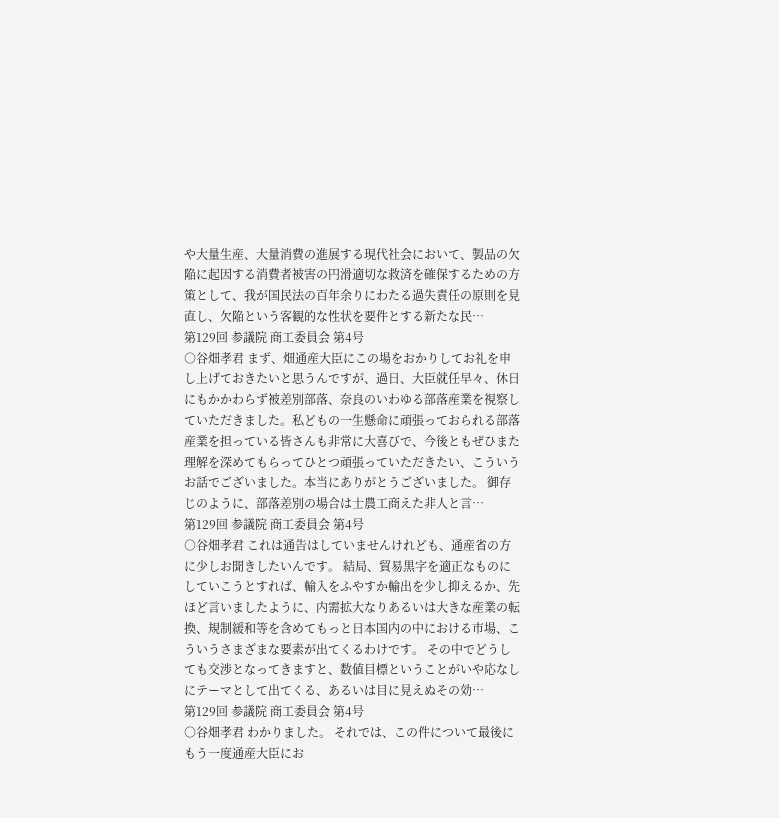や大量生産、大量消費の進展する現代社会において、製品の欠陥に起因する消費者被害の円滑適切な救済を確保するための方策として、我が国民法の百年余りにわたる過失責任の原則を見直し、欠陥という客観的な性状を要件とする新たな民…
第129回 参議院 商工委員会 第4号
○谷畑孝君 まず、畑通産大臣にこの場をおかりしてお礼を申し上げておきたいと思うんですが、過日、大臣就任早々、休日にもかかわらず被差別部落、奈良のいわゆる部落産業を視察していただきました。私どもの一生懸命に頑張っておられる部落産業を担っている皆さんも非常に大喜びで、今後ともぜひまた理解を深めてもらってひとつ頑張っていただきたい、こういうお話でございました。本当にありがとうございました。 御存じのように、部落差別の場合は士農工商えた非人と言…
第129回 参議院 商工委員会 第4号
○谷畑孝君 これは通告はしていませんけれども、通産省の方に少しお聞きしたいんです。 結局、貿易黒字を適正なものにしていこうとすれば、輸入をふやすか輸出を少し抑えるか、先ほど言いましたように、内需拡大なりあるいは大きな産業の転換、規制緩和等を含めてもっと日本国内の中における市場、こういうさまざまな要素が出てくるわけです。 その中でどうしても交渉となってきますと、数値目標ということがいや応なしにテーマとして出てくる、あるいは目に見えぬその効…
第129回 参議院 商工委員会 第4号
○谷畑孝君 わかりました。 それでは、この件について最後にもう一度通産大臣にお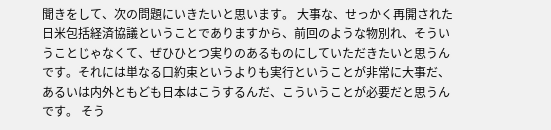聞きをして、次の問題にいきたいと思います。 大事な、せっかく再開された日米包括経済協議ということでありますから、前回のような物別れ、そういうことじゃなくて、ぜひひとつ実りのあるものにしていただきたいと思うんです。それには単なる口約束というよりも実行ということが非常に大事だ、あるいは内外ともども日本はこうするんだ、こういうことが必要だと思うんです。 そう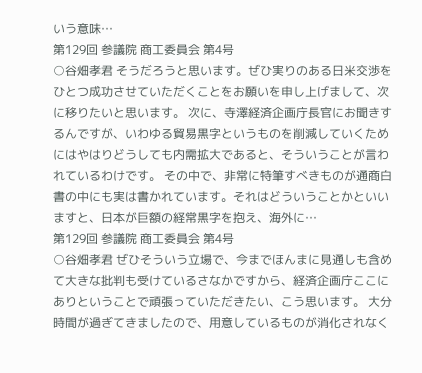いう意味…
第129回 参議院 商工委員会 第4号
○谷畑孝君 そうだろうと思います。ぜひ実りのある日米交渉をひとつ成功させていただくことをお願いを申し上げまして、次に移りたいと思います。 次に、寺澤経済企画庁長官にお聞きするんですが、いわゆる貿易黒字というものを削減していくためにはやはりどうしても内需拡大であると、そういうことが言われているわけです。 その中で、非常に特筆すべきものが通商白書の中にも実は書かれています。それはどういうことかといいますと、日本が巨額の経常黒字を抱え、海外に…
第129回 参議院 商工委員会 第4号
○谷畑孝君 ぜひそういう立場で、今までほんまに見通しも含めて大きな批判も受けているさなかですから、経済企画庁ここにありということで頑張っていただきたい、こう思います。 大分時間が過ぎてきましたので、用意しているものが消化されなく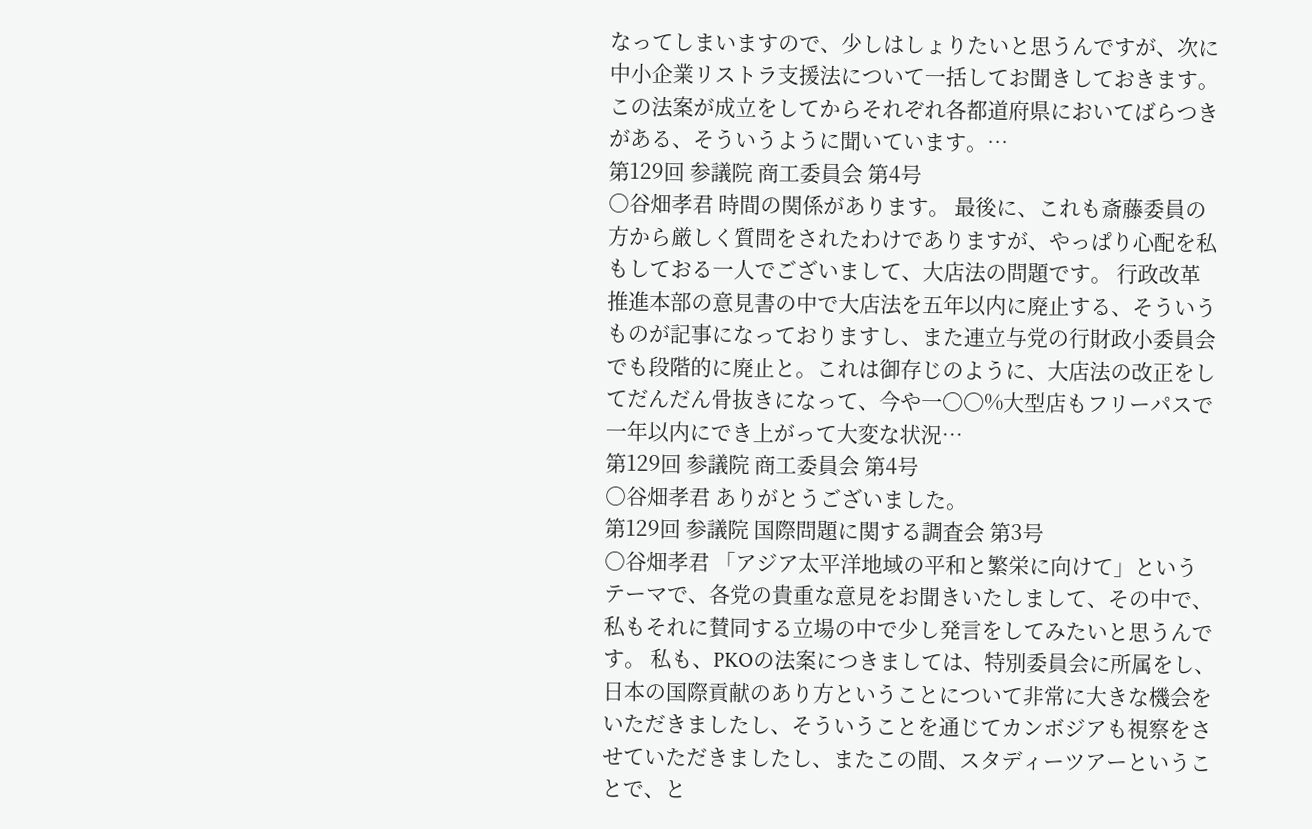なってしまいますので、少しはしょりたいと思うんですが、次に中小企業リストラ支援法について一括してお聞きしておきます。 この法案が成立をしてからそれぞれ各都道府県においてばらつきがある、そういうように聞いています。…
第129回 参議院 商工委員会 第4号
○谷畑孝君 時間の関係があります。 最後に、これも斎藤委員の方から厳しく質問をされたわけでありますが、やっぱり心配を私もしておる一人でございまして、大店法の問題です。 行政改革推進本部の意見書の中で大店法を五年以内に廃止する、そういうものが記事になっておりますし、また連立与党の行財政小委員会でも段階的に廃止と。これは御存じのように、大店法の改正をしてだんだん骨抜きになって、今や一〇〇%大型店もフリーパスで一年以内にでき上がって大変な状況…
第129回 参議院 商工委員会 第4号
○谷畑孝君 ありがとうございました。
第129回 参議院 国際問題に関する調査会 第3号
○谷畑孝君 「アジア太平洋地域の平和と繁栄に向けて」というテーマで、各党の貴重な意見をお聞きいたしまして、その中で、私もそれに賛同する立場の中で少し発言をしてみたいと思うんです。 私も、PKOの法案につきましては、特別委員会に所属をし、日本の国際貢献のあり方ということについて非常に大きな機会をいただきましたし、そういうことを通じてカンボジアも視察をさせていただきましたし、またこの間、スタディーツアーということで、と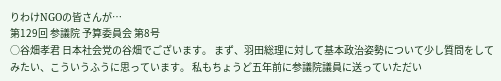りわけNGOの皆さんが…
第129回 参議院 予算委員会 第8号
○谷畑孝君 日本社会党の谷畑でございます。 まず、羽田総理に対して基本政治姿勢について少し質問をしてみたい、こういうふうに思っています。 私もちょうど五年前に参議院議員に送っていただい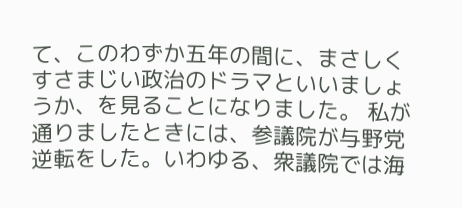て、このわずか五年の間に、まさしくすさまじい政治のドラマといいましょうか、を見ることになりました。 私が通りましたときには、参議院が与野党逆転をした。いわゆる、衆議院では海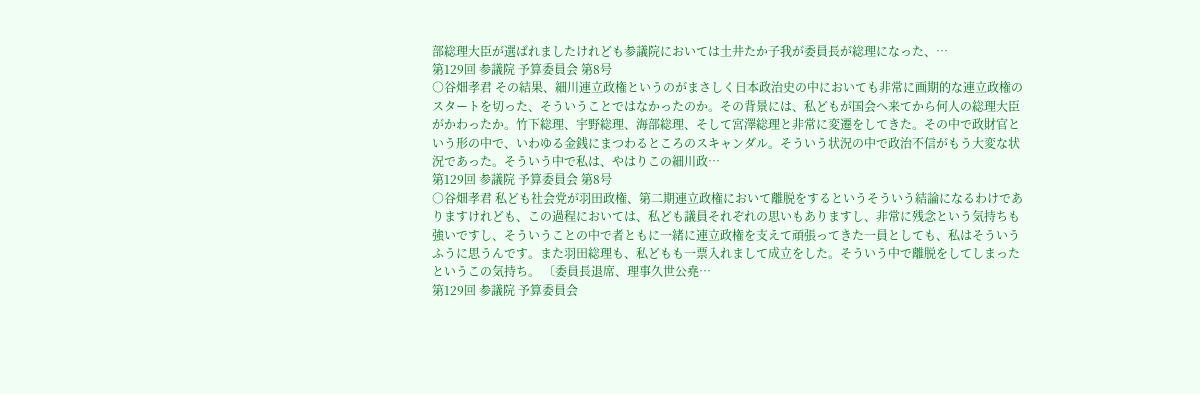部総理大臣が選ばれましたけれども参議院においては土井たか子我が委員長が総理になった、…
第129回 参議院 予算委員会 第8号
○谷畑孝君 その結果、細川連立政権というのがまさしく日本政治史の中においても非常に画期的な連立政権のスタートを切った、そういうことではなかったのか。その背景には、私どもが国会へ来てから何人の総理大臣がかわったか。竹下総理、宇野総理、海部総理、そして宮澤総理と非常に変遷をしてきた。その中で政財官という形の中で、いわゆる金銭にまつわるところのスキャンダル。そういう状況の中で政治不信がもう大変な状況であった。そういう中で私は、やはりこの細川政…
第129回 参議院 予算委員会 第8号
○谷畑孝君 私ども社会党が羽田政権、第二期連立政権において離脱をするというそういう結論になるわけでありますけれども、この過程においては、私ども議員それぞれの思いもありますし、非常に残念という気持ちも強いですし、そういうことの中で者ともに一緒に連立政権を支えて頑張ってきた一員としても、私はそういうふうに思うんです。また羽田総理も、私どもも一票入れまして成立をした。そういう中で離脱をしてしまったというこの気持ち。 〔委員長退席、理事久世公堯…
第129回 参議院 予算委員会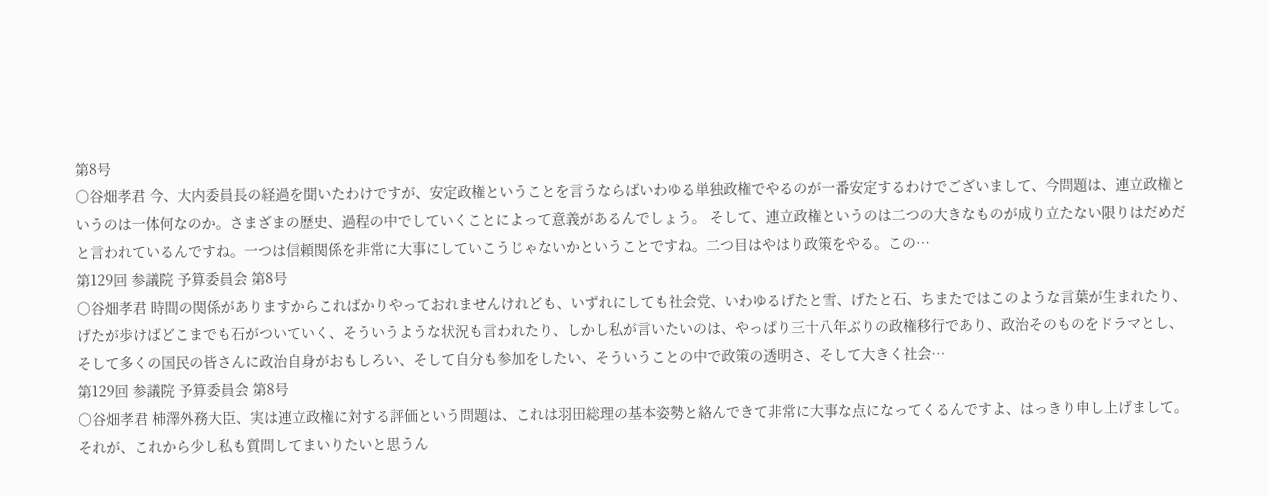第8号
○谷畑孝君 今、大内委員長の経過を聞いたわけですが、安定政権ということを言うならばいわゆる単独政権でやるのが一番安定するわけでございまして、今問題は、連立政権というのは一体何なのか。さまざまの歴史、過程の中でしていくことによって意義があるんでしょう。 そして、連立政権というのは二つの大きなものが成り立たない限りはだめだと言われているんですね。一つは信頼関係を非常に大事にしていこうじゃないかということですね。二つ目はやはり政策をやる。この…
第129回 参議院 予算委員会 第8号
○谷畑孝君 時間の関係がありますからこればかりやっておれませんけれども、いずれにしても社会党、いわゆるげたと雪、げたと石、ちまたではこのような言葉が生まれたり、げたが歩けばどこまでも石がついていく、そういうような状況も言われたり、しかし私が言いたいのは、やっぱり三十八年ぶりの政権移行であり、政治そのものをドラマとし、そして多くの国民の皆さんに政治自身がおもしろい、そして自分も参加をしたい、そういうことの中で政策の透明さ、そして大きく社会…
第129回 参議院 予算委員会 第8号
○谷畑孝君 柿澤外務大臣、実は連立政権に対する評価という問題は、これは羽田総理の基本姿勢と絡んできて非常に大事な点になってくるんですよ、はっきり申し上げまして。それが、これから少し私も質問してまいりたいと思うん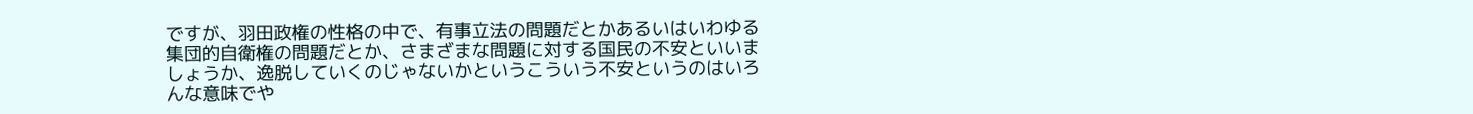ですが、羽田政権の性格の中で、有事立法の問題だとかあるいはいわゆる集団的自衛権の問題だとか、さまざまな問題に対する国民の不安といいましょうか、逸脱していくのじゃないかというこういう不安というのはいろんな意味でや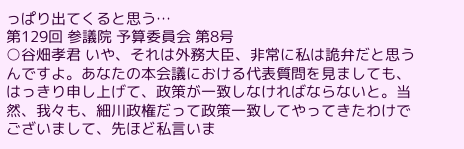っぱり出てくると思う…
第129回 参議院 予算委員会 第8号
○谷畑孝君 いや、それは外務大臣、非常に私は詭弁だと思うんですよ。あなたの本会議における代表質問を見ましても、はっきり申し上げて、政策が一致しなければならないと。当然、我々も、細川政権だって政策一致してやってきたわけでございまして、先ほど私言いま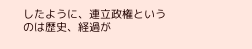したように、連立政権というのは歴史、経過が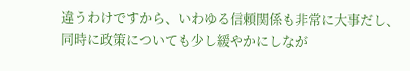違うわけですから、いわゆる信頼関係も非常に大事だし、同時に政策についても少し緩やかにしなが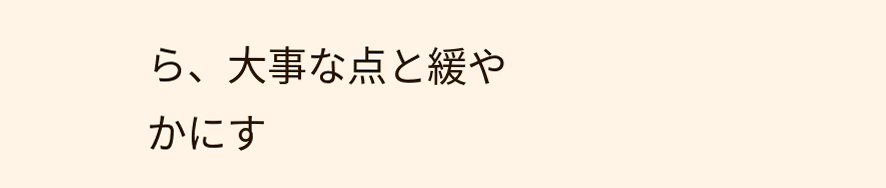ら、大事な点と緩やかにす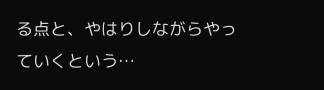る点と、やはりしながらやっていくという…